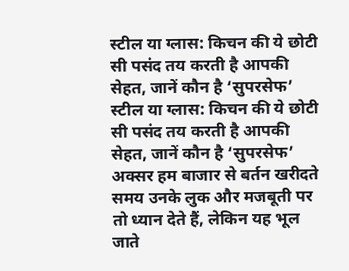स्टील या ग्लास: किचन की ये छोटी सी पसंद तय करती है आपकी सेहत, जानें कौन है ‘सुपरसेफ’
स्टील या ग्लास: किचन की ये छोटी सी पसंद तय करती है आपकी सेहत, जानें कौन है ‘सुपरसेफ’
अक्सर हम बाजार से बर्तन खरीदते समय उनके लुक और मजबूती पर तो ध्यान देते हैं, लेकिन यह भूल जाते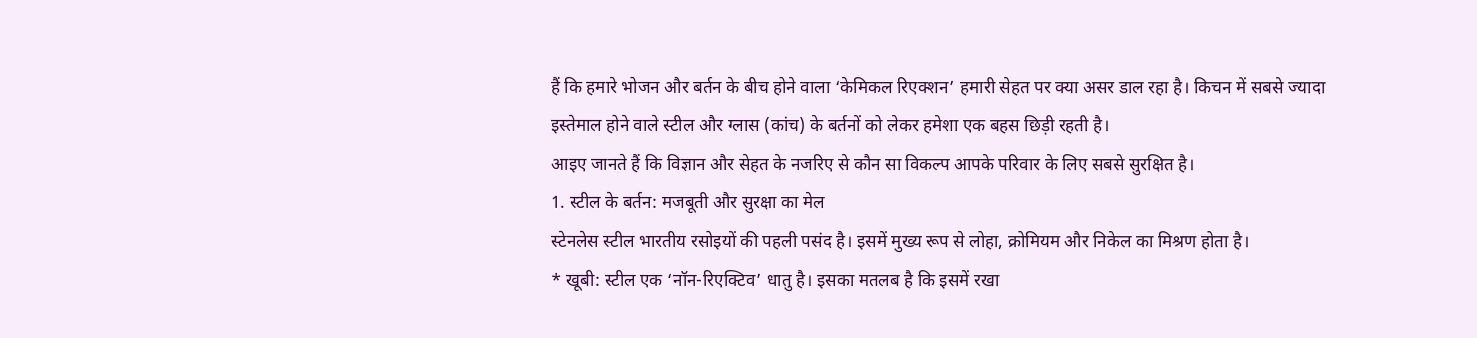हैं कि हमारे भोजन और बर्तन के बीच होने वाला ‘केमिकल रिएक्शन’ हमारी सेहत पर क्या असर डाल रहा है। किचन में सबसे ज्यादा इस्तेमाल होने वाले स्टील और ग्लास (कांच) के बर्तनों को लेकर हमेशा एक बहस छिड़ी रहती है।
आइए जानते हैं कि विज्ञान और सेहत के नजरिए से कौन सा विकल्प आपके परिवार के लिए सबसे सुरक्षित है।
1. स्टील के बर्तन: मजबूती और सुरक्षा का मेल
स्टेनलेस स्टील भारतीय रसोइयों की पहली पसंद है। इसमें मुख्य रूप से लोहा, क्रोमियम और निकेल का मिश्रण होता है।
* खूबी: स्टील एक ‘नॉन-रिएक्टिव’ धातु है। इसका मतलब है कि इसमें रखा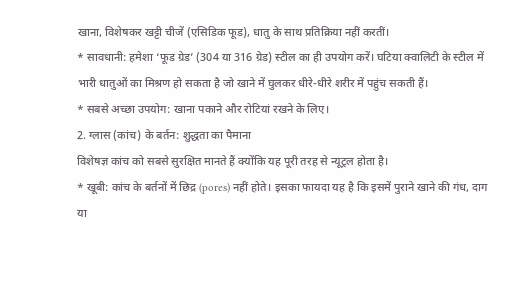खाना, विशेषकर खट्टी चीजें (एसिडिक फूड), धातु के साथ प्रतिक्रिया नहीं करतीं।
* सावधानी: हमेशा ‘फूड ग्रेड’ (304 या 316 ग्रेड) स्टील का ही उपयोग करें। घटिया क्वालिटी के स्टील में भारी धातुओं का मिश्रण हो सकता है जो खाने में घुलकर धीरे-धीरे शरीर में पहुंच सकती हैं।
* सबसे अच्छा उपयोग: खाना पकाने और रोटियां रखने के लिए।
2. ग्लास (कांच) के बर्तन: शुद्धता का पैमाना
विशेषज्ञ कांच को सबसे सुरक्षित मानते हैं क्योंकि यह पूरी तरह से न्यूट्रल होता है।
* खूबी: कांच के बर्तनों में छिद्र (pores) नहीं होते। इसका फायदा यह है कि इसमें पुराने खाने की गंध, दाग या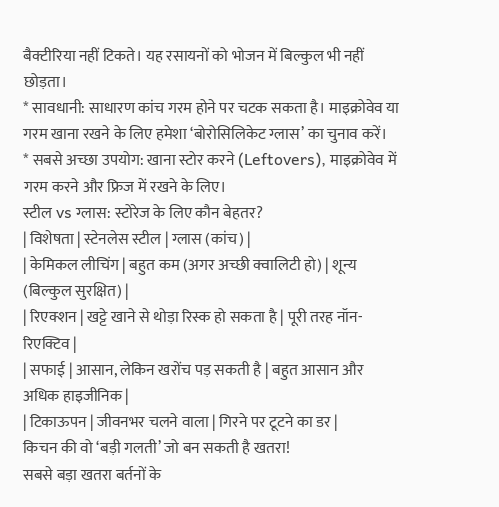बैक्टीरिया नहीं टिकते। यह रसायनों को भोजन में बिल्कुल भी नहीं छोड़ता।
* सावधानी: साधारण कांच गरम होने पर चटक सकता है। माइक्रोवेव या गरम खाना रखने के लिए हमेशा ‘बोरोसिलिकेट ग्लास’ का चुनाव करें।
* सबसे अच्छा उपयोग: खाना स्टोर करने (Leftovers), माइक्रोवेव में गरम करने और फ्रिज में रखने के लिए।
स्टील vs ग्लास: स्टोरेज के लिए कौन बेहतर?
| विशेषता | स्टेनलेस स्टील | ग्लास (कांच) |
| केमिकल लीचिंग | बहुत कम (अगर अच्छी क्वालिटी हो) | शून्य (बिल्कुल सुरक्षित) |
| रिएक्शन | खट्टे खाने से थोड़ा रिस्क हो सकता है | पूरी तरह नॉन-रिएक्टिव |
| सफाई | आसान, लेकिन खरोंच पड़ सकती है | बहुत आसान और अधिक हाइजीनिक |
| टिकाऊपन | जीवनभर चलने वाला | गिरने पर टूटने का डर |
किचन की वो ‘बड़ी गलती’ जो बन सकती है खतरा!
सबसे बड़ा खतरा बर्तनों के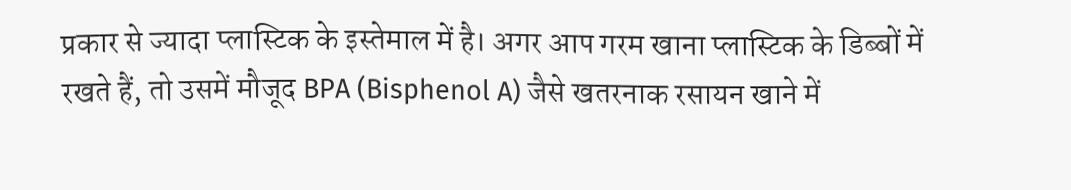प्रकार से ज्यादा प्लास्टिक के इस्तेमाल में है। अगर आप गरम खाना प्लास्टिक के डिब्बों में रखते हैं, तो उसमें मौजूद BPA (Bisphenol A) जैसे खतरनाक रसायन खाने में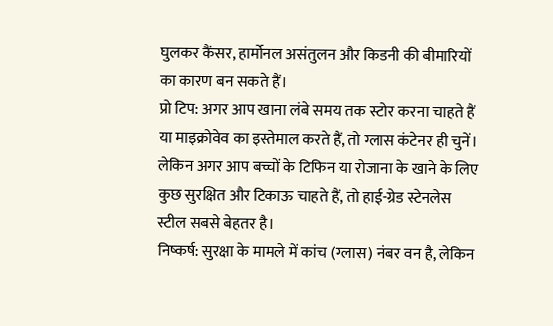घुलकर कैंसर, हार्मोनल असंतुलन और किडनी की बीमारियों का कारण बन सकते हैं।
प्रो टिप: अगर आप खाना लंबे समय तक स्टोर करना चाहते हैं या माइक्रोवेव का इस्तेमाल करते हैं, तो ग्लास कंटेनर ही चुनें। लेकिन अगर आप बच्चों के टिफिन या रोजाना के खाने के लिए कुछ सुरक्षित और टिकाऊ चाहते हैं, तो हाई-ग्रेड स्टेनलेस स्टील सबसे बेहतर है।
निष्कर्ष: सुरक्षा के मामले में कांच (ग्लास) नंबर वन है, लेकिन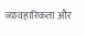व्यावहारिकता और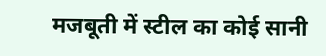मजबूती में स्टील का कोई सानी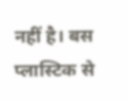नहीं है। बस प्लास्टिक से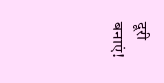दूरी बनाएं!